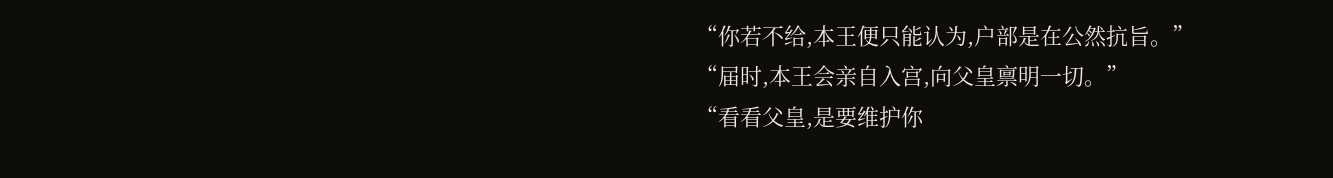“你若不给,本王便只能认为,户部是在公然抗旨。”
“届时,本王会亲自入宫,向父皇禀明一切。”
“看看父皇,是要维护你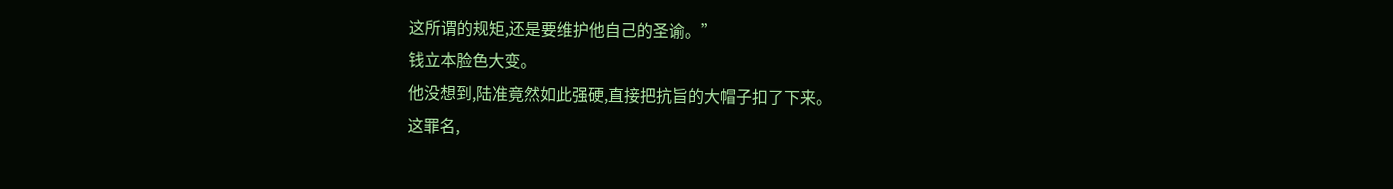这所谓的规矩,还是要维护他自己的圣谕。”
钱立本脸色大变。
他没想到,陆准竟然如此强硬,直接把抗旨的大帽子扣了下来。
这罪名,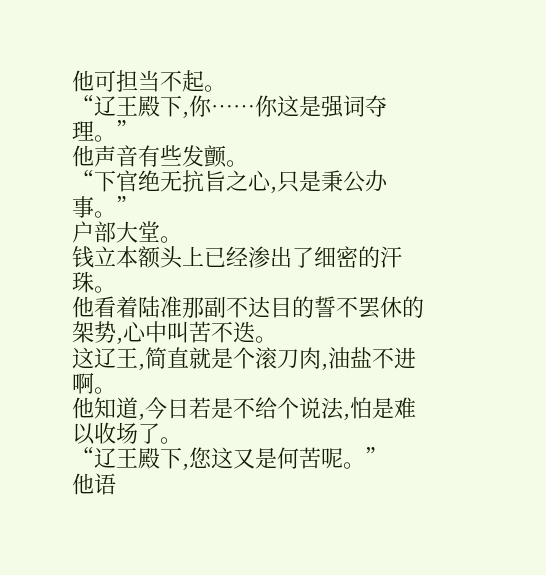他可担当不起。
“辽王殿下,你……你这是强词夺理。”
他声音有些发颤。
“下官绝无抗旨之心,只是秉公办事。”
户部大堂。
钱立本额头上已经渗出了细密的汗珠。
他看着陆准那副不达目的誓不罢休的架势,心中叫苦不迭。
这辽王,简直就是个滚刀肉,油盐不进啊。
他知道,今日若是不给个说法,怕是难以收场了。
“辽王殿下,您这又是何苦呢。”
他语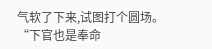气软了下来,试图打个圆场。
“下官也是奉命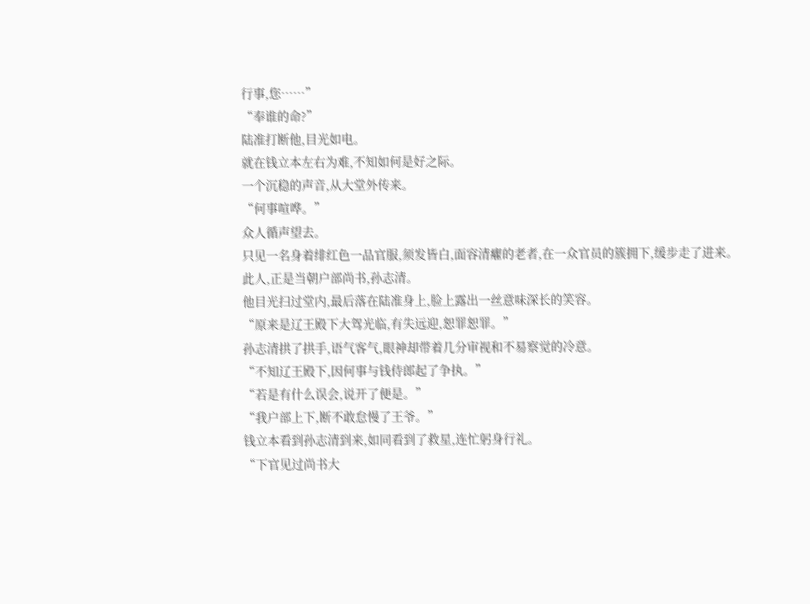行事,您……”
“奉谁的命?”
陆准打断他,目光如电。
就在钱立本左右为难,不知如何是好之际。
一个沉稳的声音,从大堂外传来。
“何事喧哗。”
众人循声望去。
只见一名身着绯红色一品官服,须发皆白,面容清癯的老者,在一众官员的簇拥下,缓步走了进来。
此人,正是当朝户部尚书,孙志清。
他目光扫过堂内,最后落在陆准身上,脸上露出一丝意味深长的笑容。
“原来是辽王殿下大驾光临,有失远迎,恕罪恕罪。”
孙志清拱了拱手,语气客气,眼神却带着几分审视和不易察觉的冷意。
“不知辽王殿下,因何事与钱侍郎起了争执。”
“若是有什么误会,说开了便是。”
“我户部上下,断不敢怠慢了王爷。”
钱立本看到孙志清到来,如同看到了救星,连忙躬身行礼。
“下官见过尚书大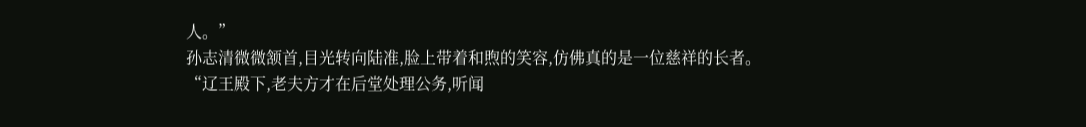人。”
孙志清微微颔首,目光转向陆准,脸上带着和煦的笑容,仿佛真的是一位慈祥的长者。
“辽王殿下,老夫方才在后堂处理公务,听闻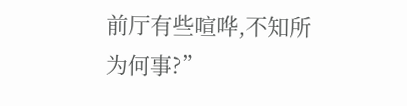前厅有些喧哗,不知所为何事?”